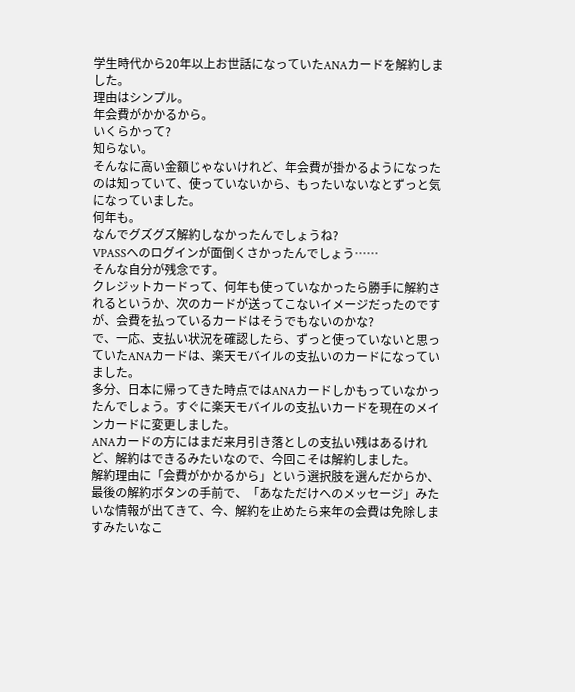学生時代から20年以上お世話になっていたANAカードを解約しました。
理由はシンプル。
年会費がかかるから。
いくらかって?
知らない。
そんなに高い金額じゃないけれど、年会費が掛かるようになったのは知っていて、使っていないから、もったいないなとずっと気になっていました。
何年も。
なんでグズグズ解約しなかったんでしょうね?
VPASSへのログインが面倒くさかったんでしょう……
そんな自分が残念です。
クレジットカードって、何年も使っていなかったら勝手に解約されるというか、次のカードが送ってこないイメージだったのですが、会費を払っているカードはそうでもないのかな?
で、一応、支払い状況を確認したら、ずっと使っていないと思っていたANAカードは、楽天モバイルの支払いのカードになっていました。
多分、日本に帰ってきた時点ではANAカードしかもっていなかったんでしょう。すぐに楽天モバイルの支払いカードを現在のメインカードに変更しました。
ANAカードの方にはまだ来月引き落としの支払い残はあるけれど、解約はできるみたいなので、今回こそは解約しました。
解約理由に「会費がかかるから」という選択肢を選んだからか、最後の解約ボタンの手前で、「あなただけへのメッセージ」みたいな情報が出てきて、今、解約を止めたら来年の会費は免除しますみたいなこ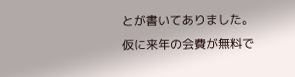とが書いてありました。
仮に来年の会費が無料で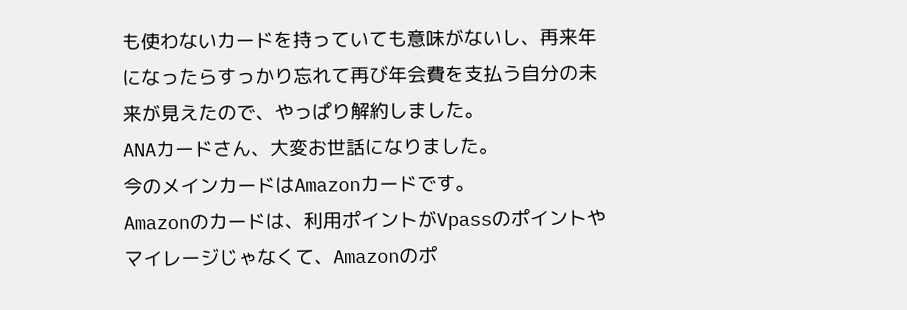も使わないカードを持っていても意味がないし、再来年になったらすっかり忘れて再び年会費を支払う自分の未来が見えたので、やっぱり解約しました。
ANAカードさん、大変お世話になりました。
今のメインカードはAmazonカードです。
Amazonのカードは、利用ポイントがVpassのポイントやマイレージじゃなくて、Amazonのポ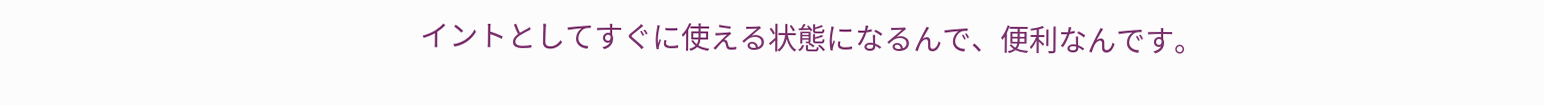イントとしてすぐに使える状態になるんで、便利なんです。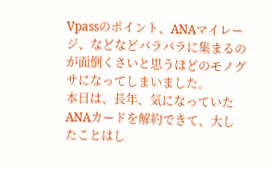Vpassのポイント、ANAマイレージ、などなどバラバラに集まるのが面倒くさいと思うほどのモノグサになってしまいました。
本日は、長年、気になっていたANAカードを解約できて、大したことはし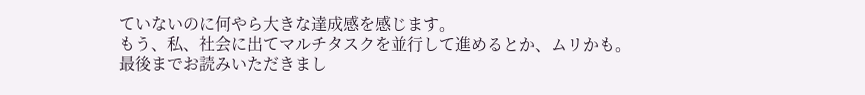ていないのに何やら大きな達成感を感じます。
もう、私、社会に出てマルチタスクを並行して進めるとか、ムリかも。
最後までお読みいただきまし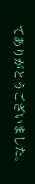てありがとうございました。